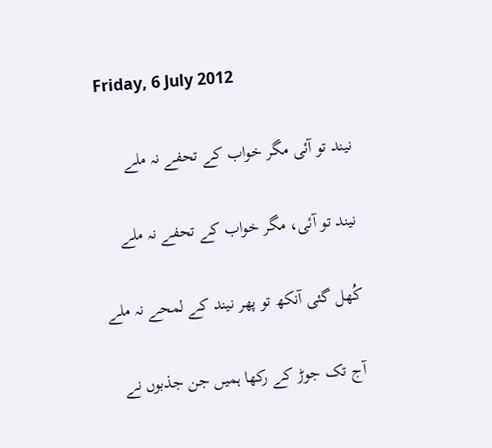Friday, 6 July 2012

نیند تو آئی مگر خواب کے تحفے نہ ملے

نیند تو آئی، مگر خواب کے تحفے نہ ملے

کُھل گئی آنکھ تو پھر نیند کے لمحے نہ ملے

آج تک جوڑ کے رکھا ہمیں جن جذبوں نے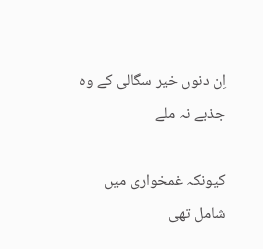اِن دنوں خیر سگالی کے وہ جذبے نہ ملے

کیونکہ غمخواری میں شامل تھی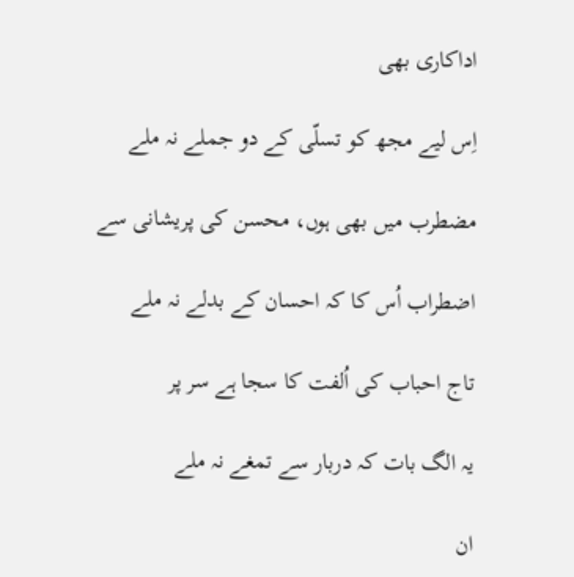اداکاری بھی

اِس لیے مجھ کو تسلّی کے دو جملے نہ ملے

مضطرب میں بھی ہوں، محسن کی پریشانی سے

اضطراب اُس کا کہ احسان کے بدلے نہ ملے

تاج احباب کی اُلفت کا سجا ہے سر پر

یہ الگ بات کہ دربار سے تمغے نہ ملے

ان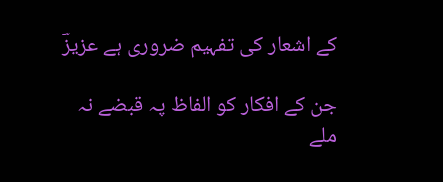کے اشعار کی تفہیم ضروری ہے عزیزؔ

جن کے افکار کو الفاظ پہ قبضے نہ ملے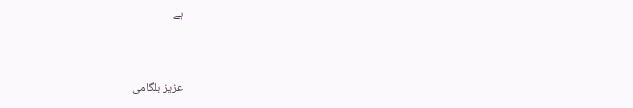ہے


عزیز بلگامی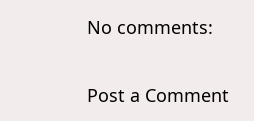No comments:

Post a Comment